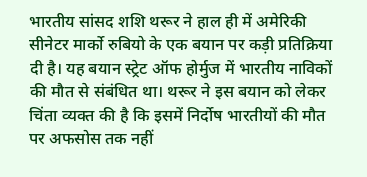भारतीय सांसद शशि थरूर ने हाल ही में अमेरिकी सीनेटर मार्को रुबियो के एक बयान पर कड़ी प्रतिक्रिया दी है। यह बयान स्ट्रेट ऑफ होर्मुज में भारतीय नाविकों की मौत से संबंधित था। थरूर ने इस बयान को लेकर चिंता व्यक्त की है कि इसमें निर्दोष भारतीयों की मौत पर अफसोस तक नहीं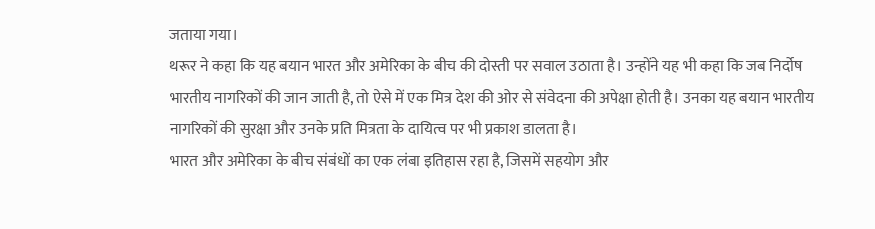जताया गया।
थरूर ने कहा कि यह बयान भारत और अमेरिका के बीच की दोस्ती पर सवाल उठाता है। उन्होंने यह भी कहा कि जब निर्दोष भारतीय नागरिकों की जान जाती है, तो ऐसे में एक मित्र देश की ओर से संवेदना की अपेक्षा होती है। उनका यह बयान भारतीय नागरिकों की सुरक्षा और उनके प्रति मित्रता के दायित्व पर भी प्रकाश डालता है।
भारत और अमेरिका के बीच संबंधों का एक लंबा इतिहास रहा है, जिसमें सहयोग और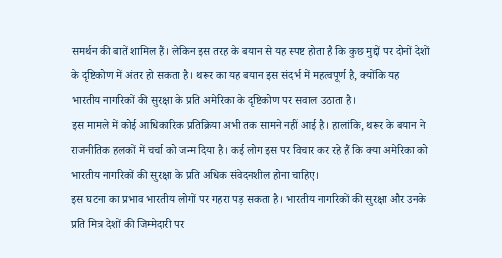समर्थन की बातें शामिल हैं। लेकिन इस तरह के बयान से यह स्पष्ट होता है कि कुछ मुद्दों पर दोनों देशों के दृष्टिकोण में अंतर हो सकता है। थरूर का यह बयान इस संदर्भ में महत्वपूर्ण है, क्योंकि यह भारतीय नागरिकों की सुरक्षा के प्रति अमेरिका के दृष्टिकोण पर सवाल उठाता है।
इस मामले में कोई आधिकारिक प्रतिक्रिया अभी तक सामने नहीं आई है। हालांकि, थरूर के बयान ने राजनीतिक हलकों में चर्चा को जन्म दिया है। कई लोग इस पर विचार कर रहे हैं कि क्या अमेरिका को भारतीय नागरिकों की सुरक्षा के प्रति अधिक संवेदनशील होना चाहिए।
इस घटना का प्रभाव भारतीय लोगों पर गहरा पड़ सकता है। भारतीय नागरिकों की सुरक्षा और उनके प्रति मित्र देशों की जिम्मेदारी पर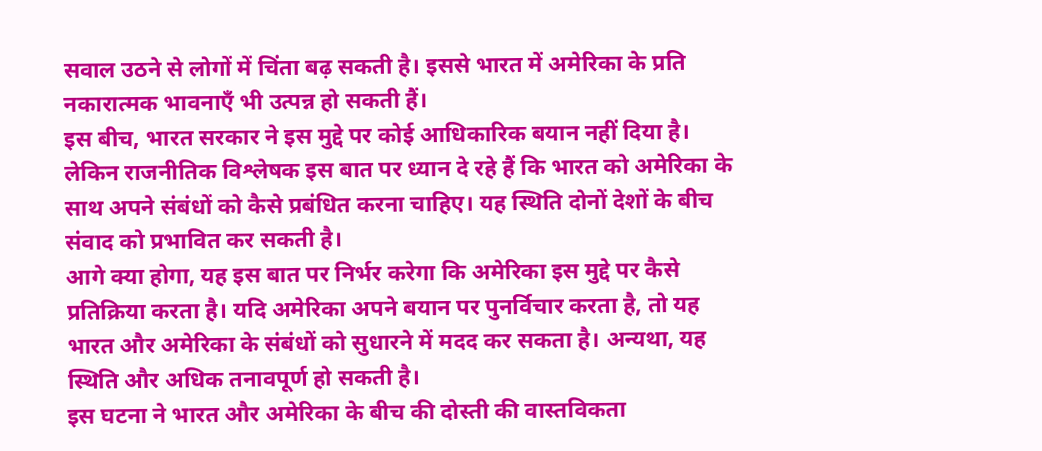सवाल उठने से लोगों में चिंता बढ़ सकती है। इससे भारत में अमेरिका के प्रति नकारात्मक भावनाएँ भी उत्पन्न हो सकती हैं।
इस बीच, भारत सरकार ने इस मुद्दे पर कोई आधिकारिक बयान नहीं दिया है। लेकिन राजनीतिक विश्लेषक इस बात पर ध्यान दे रहे हैं कि भारत को अमेरिका के साथ अपने संबंधों को कैसे प्रबंधित करना चाहिए। यह स्थिति दोनों देशों के बीच संवाद को प्रभावित कर सकती है।
आगे क्या होगा, यह इस बात पर निर्भर करेगा कि अमेरिका इस मुद्दे पर कैसे प्रतिक्रिया करता है। यदि अमेरिका अपने बयान पर पुनर्विचार करता है, तो यह भारत और अमेरिका के संबंधों को सुधारने में मदद कर सकता है। अन्यथा, यह स्थिति और अधिक तनावपूर्ण हो सकती है।
इस घटना ने भारत और अमेरिका के बीच की दोस्ती की वास्तविकता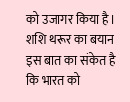को उजागर किया है। शशि थरूर का बयान इस बात का संकेत है कि भारत को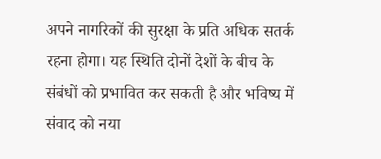अपने नागरिकों की सुरक्षा के प्रति अधिक सतर्क रहना होगा। यह स्थिति दोनों देशों के बीच के संबंधों को प्रभावित कर सकती है और भविष्य में संवाद को नया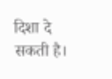दिशा दे सकती है।